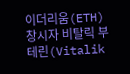이더리움(ETH) 창시자 비탈릭 부테린(Vitalik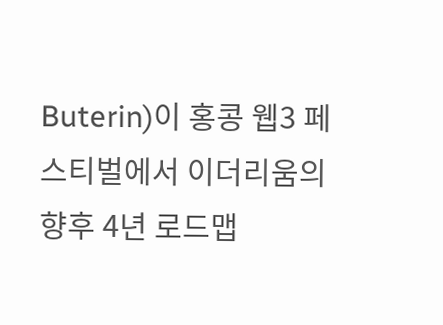Buterin)이 홍콩 웹3 페스티벌에서 이더리움의 향후 4년 로드맵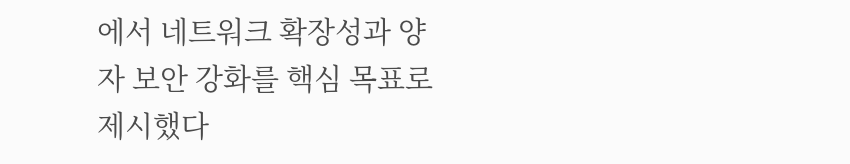에서 네트워크 확장성과 양자 보안 강화를 핵심 목표로 제시했다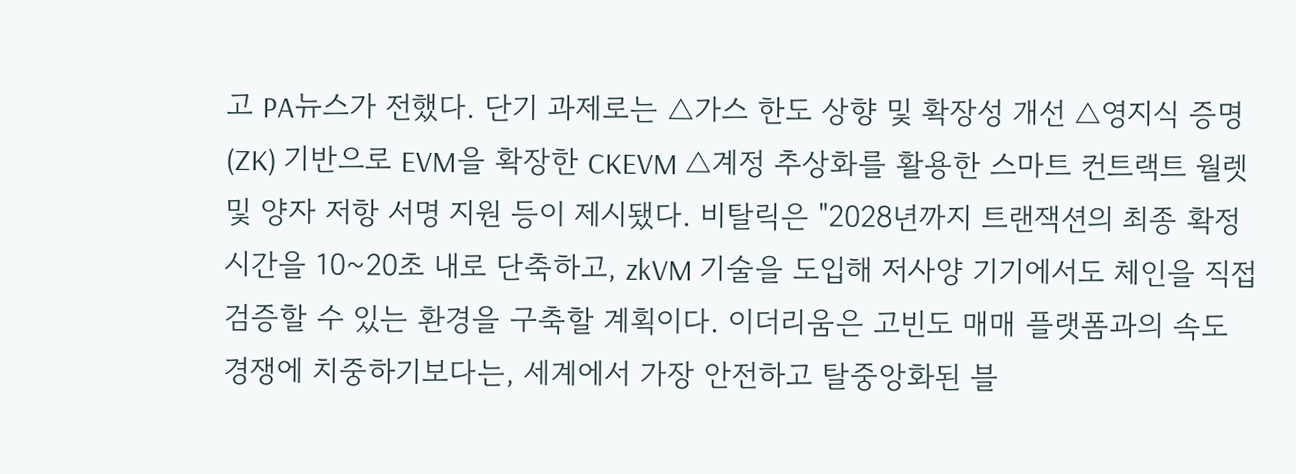고 PA뉴스가 전했다. 단기 과제로는 △가스 한도 상향 및 확장성 개선 △영지식 증명(ZK) 기반으로 EVM을 확장한 CKEVM △계정 추상화를 활용한 스마트 컨트랙트 월렛 및 양자 저항 서명 지원 등이 제시됐다. 비탈릭은 "2028년까지 트랜잭션의 최종 확정 시간을 10~20초 내로 단축하고, zkVM 기술을 도입해 저사양 기기에서도 체인을 직접 검증할 수 있는 환경을 구축할 계획이다. 이더리움은 고빈도 매매 플랫폼과의 속도 경쟁에 치중하기보다는, 세계에서 가장 안전하고 탈중앙화된 블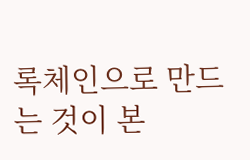록체인으로 만드는 것이 본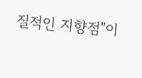질적인 지향점"이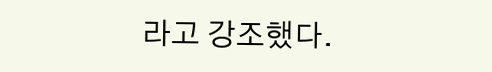라고 강조했다.